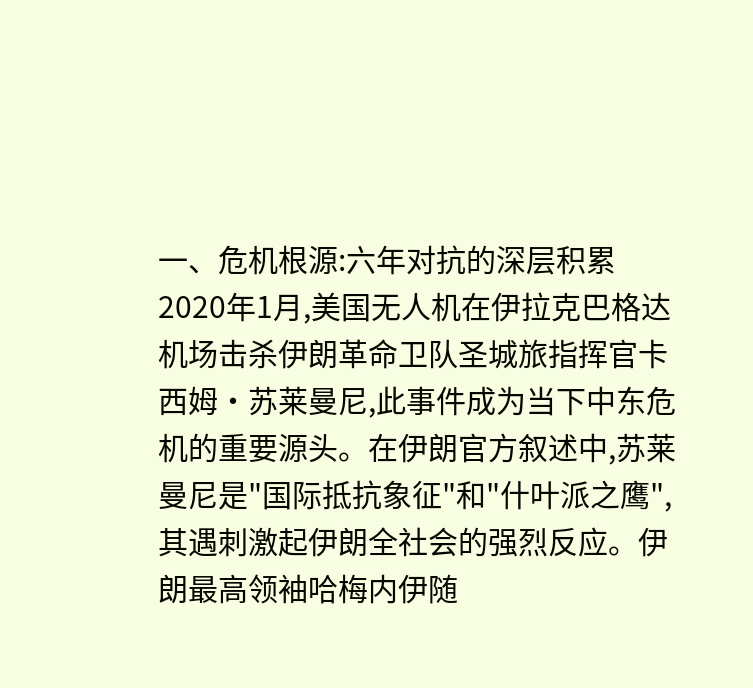一、危机根源:六年对抗的深层积累 2020年1月,美国无人机在伊拉克巴格达机场击杀伊朗革命卫队圣城旅指挥官卡西姆·苏莱曼尼,此事件成为当下中东危机的重要源头。在伊朗官方叙述中,苏莱曼尼是"国际抵抗象征"和"什叶派之鹰",其遇刺激起伊朗全社会的强烈反应。伊朗最高领袖哈梅内伊随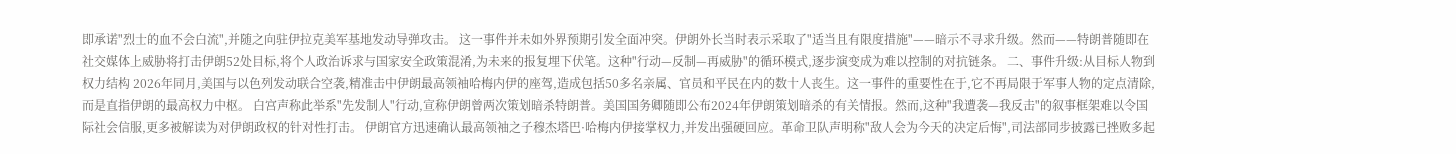即承诺"烈士的血不会白流",并随之向驻伊拉克美军基地发动导弹攻击。 这一事件并未如外界预期引发全面冲突。伊朗外长当时表示采取了"适当且有限度措施"——暗示不寻求升级。然而——特朗普随即在社交媒体上威胁将打击伊朗52处目标,将个人政治诉求与国家安全政策混淆,为未来的报复埋下伏笔。这种"行动—反制—再威胁"的循环模式,逐步演变成为难以控制的对抗链条。 二、事件升级:从目标人物到权力结构 2026年同月,美国与以色列发动联合空袭,精准击中伊朗最高领袖哈梅内伊的座驾,造成包括50多名亲属、官员和平民在内的数十人丧生。这一事件的重要性在于,它不再局限于军事人物的定点清除,而是直指伊朗的最高权力中枢。 白宫声称此举系"先发制人"行动,宣称伊朗曾两次策划暗杀特朗普。美国国务卿随即公布2024年伊朗策划暗杀的有关情报。然而,这种"我遭袭—我反击"的叙事框架难以令国际社会信服,更多被解读为对伊朗政权的针对性打击。 伊朗官方迅速确认最高领袖之子穆杰塔巴·哈梅内伊接掌权力,并发出强硬回应。革命卫队声明称"敌人会为今天的决定后悔",司法部同步披露已挫败多起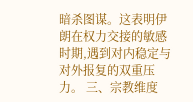暗杀图谋。这表明伊朗在权力交接的敏感时期,遇到对内稳定与对外报复的双重压力。 三、宗教维度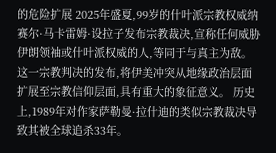的危险扩展 2025年盛夏,99岁的什叶派宗教权威纳赛尔·马卡雷姆·设拉子发布宗教裁决,宣称任何威胁伊朗领袖或什叶派权威的人,等同于与真主为敌。这一宗教判决的发布,将伊美冲突从地缘政治层面扩展至宗教信仰层面,具有重大的象征意义。 历史上,1989年对作家萨勒曼·拉什迪的类似宗教裁决导致其被全球追杀33年。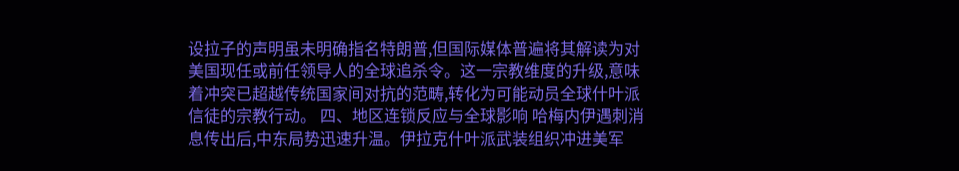设拉子的声明虽未明确指名特朗普,但国际媒体普遍将其解读为对美国现任或前任领导人的全球追杀令。这一宗教维度的升级,意味着冲突已超越传统国家间对抗的范畴,转化为可能动员全球什叶派信徒的宗教行动。 四、地区连锁反应与全球影响 哈梅内伊遇刺消息传出后,中东局势迅速升温。伊拉克什叶派武装组织冲进美军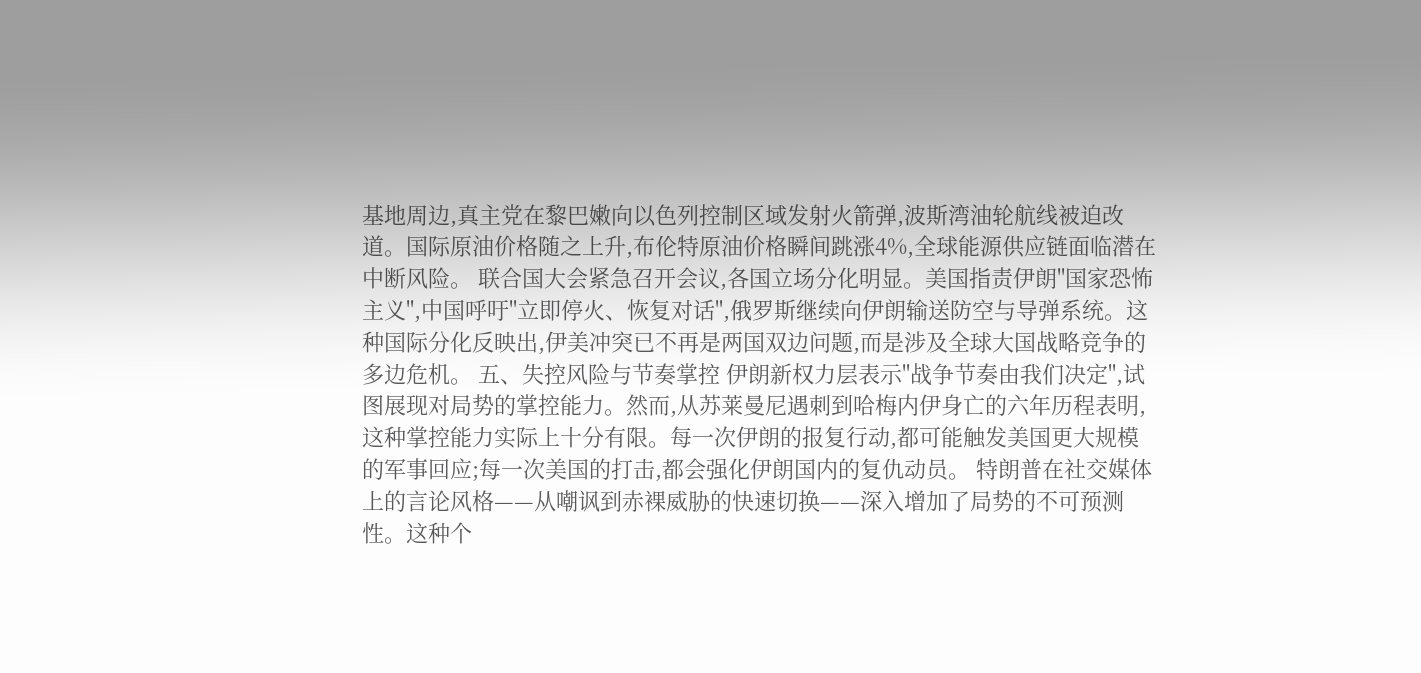基地周边,真主党在黎巴嫩向以色列控制区域发射火箭弹,波斯湾油轮航线被迫改道。国际原油价格随之上升,布伦特原油价格瞬间跳涨4%,全球能源供应链面临潜在中断风险。 联合国大会紧急召开会议,各国立场分化明显。美国指责伊朗"国家恐怖主义",中国呼吁"立即停火、恢复对话",俄罗斯继续向伊朗输送防空与导弹系统。这种国际分化反映出,伊美冲突已不再是两国双边问题,而是涉及全球大国战略竞争的多边危机。 五、失控风险与节奏掌控 伊朗新权力层表示"战争节奏由我们决定",试图展现对局势的掌控能力。然而,从苏莱曼尼遇刺到哈梅内伊身亡的六年历程表明,这种掌控能力实际上十分有限。每一次伊朗的报复行动,都可能触发美国更大规模的军事回应;每一次美国的打击,都会强化伊朗国内的复仇动员。 特朗普在社交媒体上的言论风格——从嘲讽到赤裸威胁的快速切换——深入增加了局势的不可预测性。这种个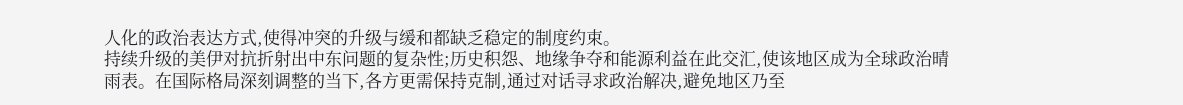人化的政治表达方式,使得冲突的升级与缓和都缺乏稳定的制度约束。
持续升级的美伊对抗折射出中东问题的复杂性;历史积怨、地缘争夺和能源利益在此交汇,使该地区成为全球政治晴雨表。在国际格局深刻调整的当下,各方更需保持克制,通过对话寻求政治解决,避免地区乃至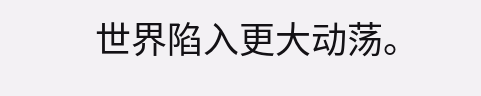世界陷入更大动荡。